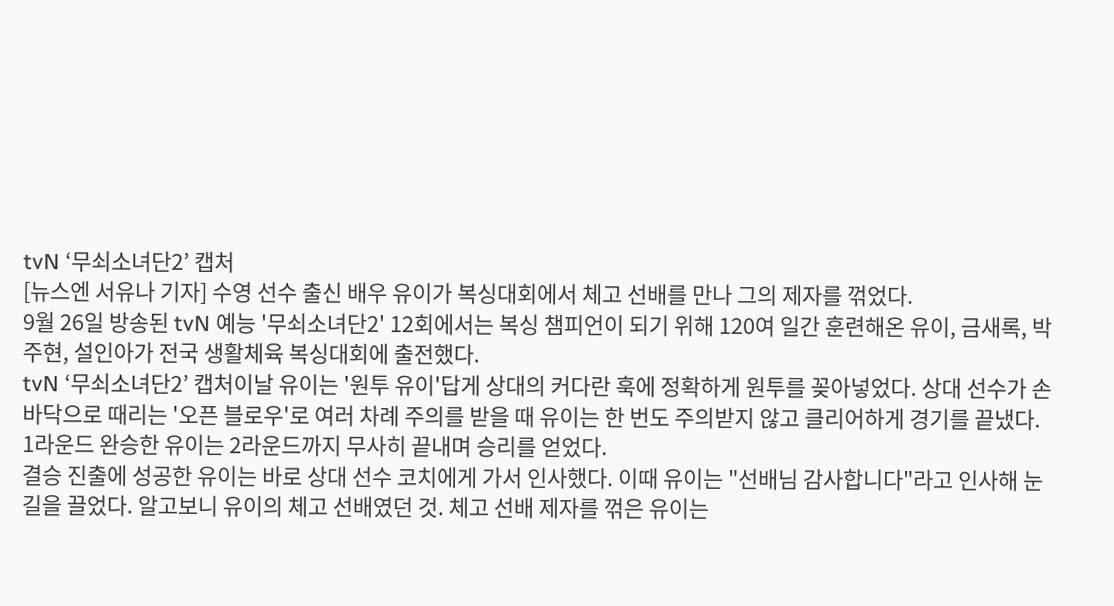tvN ‘무쇠소녀단2’ 캡처
[뉴스엔 서유나 기자] 수영 선수 출신 배우 유이가 복싱대회에서 체고 선배를 만나 그의 제자를 꺾었다.
9월 26일 방송된 tvN 예능 '무쇠소녀단2' 12회에서는 복싱 챔피언이 되기 위해 120여 일간 훈련해온 유이, 금새록, 박주현, 설인아가 전국 생활체육 복싱대회에 출전했다.
tvN ‘무쇠소녀단2’ 캡처이날 유이는 '원투 유이'답게 상대의 커다란 훅에 정확하게 원투를 꽂아넣었다. 상대 선수가 손바닥으로 때리는 '오픈 블로우'로 여러 차례 주의를 받을 때 유이는 한 번도 주의받지 않고 클리어하게 경기를 끝냈다. 1라운드 완승한 유이는 2라운드까지 무사히 끝내며 승리를 얻었다.
결승 진출에 성공한 유이는 바로 상대 선수 코치에게 가서 인사했다. 이때 유이는 "선배님 감사합니다"라고 인사해 눈길을 끌었다. 알고보니 유이의 체고 선배였던 것. 체고 선배 제자를 꺾은 유이는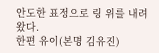안도한 표정으로 링 위를 내려왔다.
한편 유이(본명 김유진)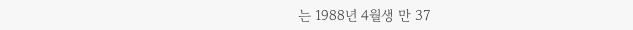는 1988년 4월생 만 37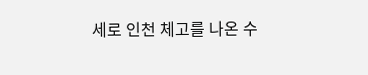세로 인천 체고를 나온 수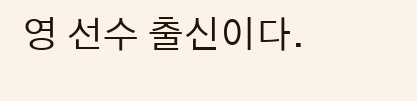영 선수 출신이다.